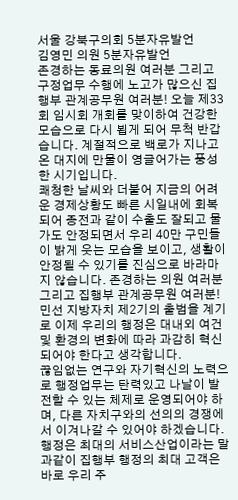서울 강북구의회 5분자유발언
김영민 의원 5분자유발언
존경하는 동료의원 여러분 그리고 구정업무 수행에 노고가 많으신 집행부 관계공무원 여러분! 오늘 제33회 임시회 개회를 맞이하여 건강한 모습으로 다시 뵙게 되어 무척 반갑습니다. 계절적으로 백로가 지나고 온 대지에 만물이 영글어가는 풍성한 시기입니다.
쾌청한 날씨와 더불어 지금의 어려운 경제상황도 빠른 시일내에 회복되어 종전과 같이 수출도 잘되고 물가도 안정되면서 우리 40만 구민들이 밝게 웃는 모습을 보이고, 생활이 안정될 수 있기를 진심으로 바라마지 않습니다. 존경하는 의원 여러분 그리고 집행부 관계공무원 여러분! 민선 지방자치 제2기의 출범을 계기로 이제 우리의 행정은 대내외 여건 및 환경의 변화에 따라 과감히 혁신되어야 한다고 생각합니다.
끊임없는 연구와 자기혁신의 노력으로 행정업무는 탄력있고 나날이 발전할 수 있는 체제로 운영되어야 하며, 다른 자치구와의 선의의 경쟁에서 이겨나갈 수 있어야 하겠습니다. 행정은 최대의 서비스산업이라는 말과같이 집행부 행정의 최대 고객은 바로 우리 주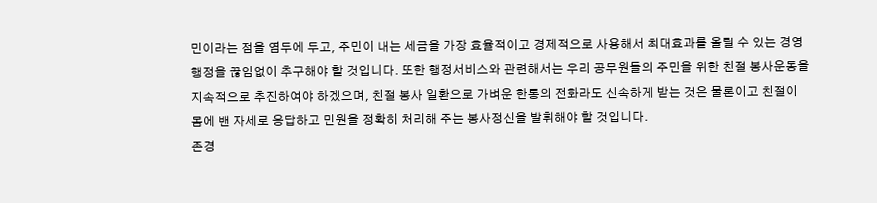민이라는 점을 염두에 두고, 주민이 내는 세금을 가장 효율적이고 경제적으로 사용해서 최대효과를 올릴 수 있는 경영행정을 끊임없이 추구해야 할 것입니다. 또한 행정서비스와 관련해서는 우리 공무원들의 주민을 위한 친절 봉사운동을 지속적으로 추진하여야 하겠으며, 친절 봉사 일환으로 가벼운 한통의 전화라도 신속하게 받는 것은 물론이고 친절이 몸에 밴 자세로 응답하고 민원을 정확히 처리해 주는 봉사정신을 발휘해야 할 것입니다.
존경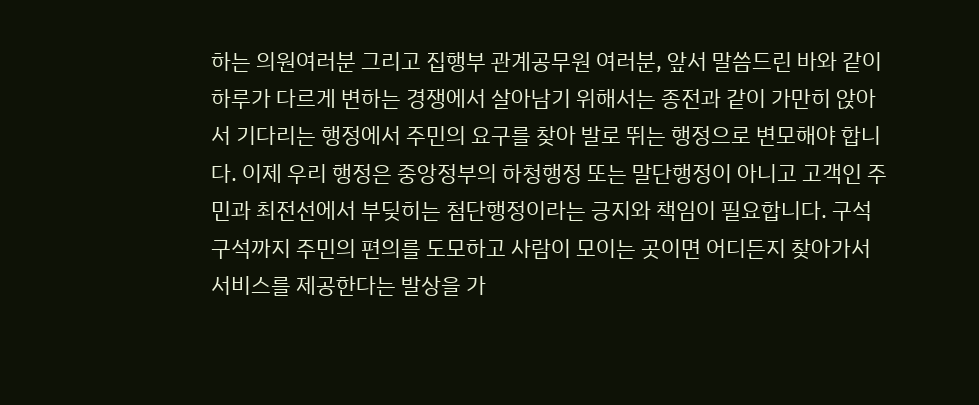하는 의원여러분 그리고 집행부 관계공무원 여러분, 앞서 말씀드린 바와 같이 하루가 다르게 변하는 경쟁에서 살아남기 위해서는 종전과 같이 가만히 앉아서 기다리는 행정에서 주민의 요구를 찾아 발로 뛰는 행정으로 변모해야 합니다. 이제 우리 행정은 중앙정부의 하청행정 또는 말단행정이 아니고 고객인 주민과 최전선에서 부딪히는 첨단행정이라는 긍지와 책임이 필요합니다. 구석구석까지 주민의 편의를 도모하고 사람이 모이는 곳이면 어디든지 찾아가서 서비스를 제공한다는 발상을 가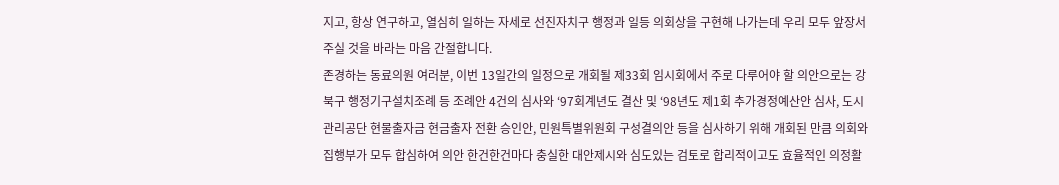지고, 항상 연구하고, 열심히 일하는 자세로 선진자치구 행정과 일등 의회상을 구현해 나가는데 우리 모두 앞장서 주실 것을 바라는 마음 간절합니다.
존경하는 동료의원 여러분, 이번 13일간의 일정으로 개회될 제33회 임시회에서 주로 다루어야 할 의안으로는 강북구 행정기구설치조례 등 조례안 4건의 심사와 ‘97회계년도 결산 및 ‘98년도 제1회 추가경정예산안 심사, 도시관리공단 현물출자금 현금출자 전환 승인안, 민원특별위원회 구성결의안 등을 심사하기 위해 개회된 만큼 의회와 집행부가 모두 합심하여 의안 한건한건마다 충실한 대안제시와 심도있는 검토로 합리적이고도 효율적인 의정활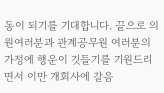동이 되기를 기대합니다. 끝으로 의원여러분과 관계공무원 여러분의 가정에 행운이 깃들기를 기원드리면서 이만 개회사에 갈음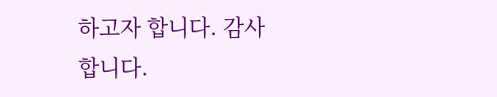하고자 합니다. 감사합니다.